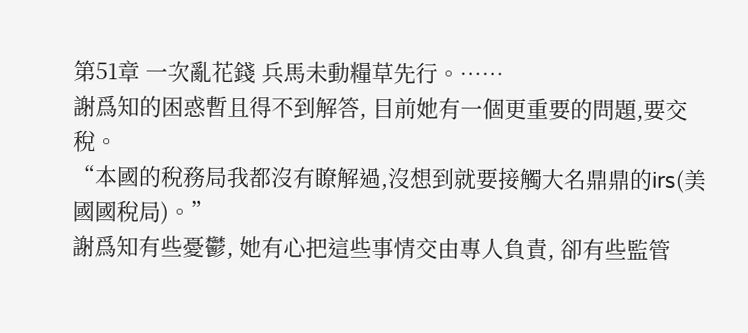第51章 一次亂花錢 兵馬未動糧草先行。……
謝爲知的困惑暫且得不到解答, 目前她有一個更重要的問題,要交稅。
“本國的稅務局我都沒有瞭解過,沒想到就要接觸大名鼎鼎的irs(美國國稅局)。”
謝爲知有些憂鬱, 她有心把這些事情交由專人負責, 卻有些監管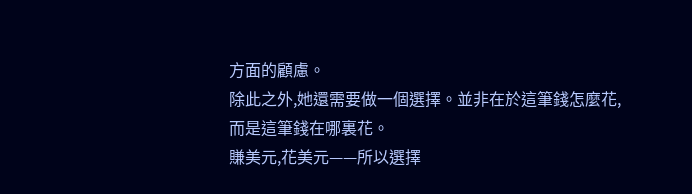方面的顧慮。
除此之外,她還需要做一個選擇。並非在於這筆錢怎麼花, 而是這筆錢在哪裏花。
賺美元,花美元——所以選擇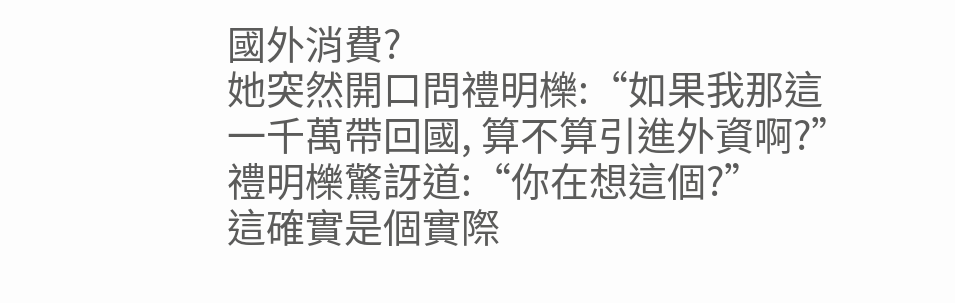國外消費?
她突然開口問禮明櫟:“如果我那這一千萬帶回國, 算不算引進外資啊?”
禮明櫟驚訝道:“你在想這個?”
這確實是個實際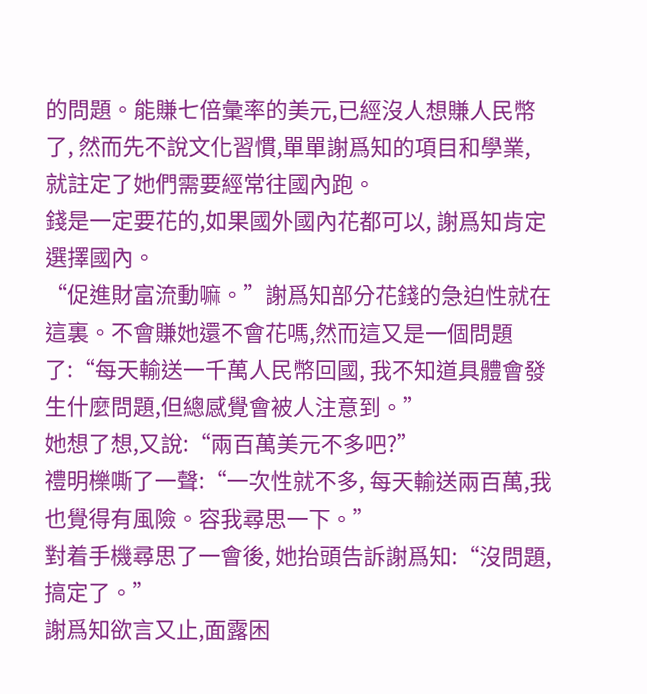的問題。能賺七倍彙率的美元,已經沒人想賺人民幣了, 然而先不說文化習慣,單單謝爲知的項目和學業, 就註定了她們需要經常往國內跑。
錢是一定要花的,如果國外國內花都可以, 謝爲知肯定選擇國內。
“促進財富流動嘛。”謝爲知部分花錢的急迫性就在這裏。不會賺她還不會花嗎,然而這又是一個問題了:“每天輸送一千萬人民幣回國, 我不知道具體會發生什麼問題,但總感覺會被人注意到。”
她想了想,又說:“兩百萬美元不多吧?”
禮明櫟嘶了一聲:“一次性就不多, 每天輸送兩百萬,我也覺得有風險。容我尋思一下。”
對着手機尋思了一會後, 她抬頭告訴謝爲知:“沒問題,搞定了。”
謝爲知欲言又止,面露困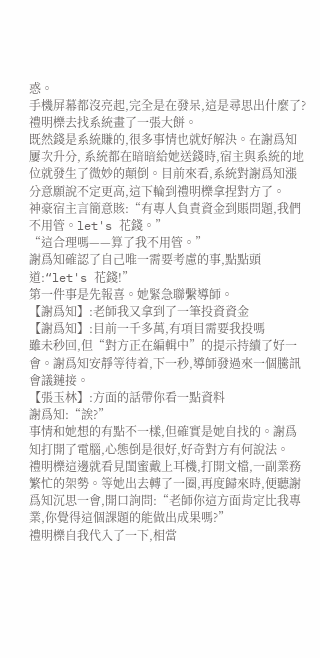惑。
手機屏幕都沒亮起,完全是在發呆,這是尋思出什麼了?
禮明櫟去找系統畫了一張大餅。
既然錢是系統賺的,很多事情也就好解決。在謝爲知屢次升分, 系統都在暗暗給她送錢時,宿主與系統的地位就發生了微妙的顛倒。目前來看,系統對謝爲知漲分意願說不定更高,這下輪到禮明櫟拿捏對方了。
神豪宿主言簡意賅:“有專人負責資金到賬問題,我們不用管。let's 花錢。”
“這合理嗎——算了我不用管。”
謝爲知確認了自己唯一需要考慮的事,點點頭道:“let's 花錢!”
第一件事是先報喜。她緊急聯繫導師。
【謝爲知】:老師我又拿到了一筆投資資金
【謝爲知】:目前一千多萬,有項目需要我投嗎
雖未秒回,但“對方正在編輯中”的提示持續了好一會。謝爲知安靜等待着,下一秒,導師發過來一個騰訊會議鏈接。
【張玉林】:方面的話帶你看一點資料
謝爲知:“誒?”
事情和她想的有點不一樣,但確實是她自找的。謝爲知打開了電腦,心態倒是很好,好奇對方有何說法。
禮明櫟這邊就看見閨蜜戴上耳機,打開文檔,一副業務繁忙的架勢。等她出去轉了一圈,再度歸來時,便聽謝爲知沉思一會,開口詢問:“老師你這方面肯定比我專業,你覺得這個課題的能做出成果嗎?”
禮明櫟自我代入了一下,相當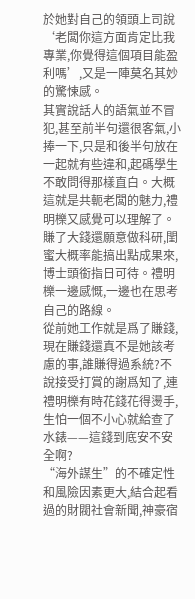於她對自己的領頭上司說‘老闆你這方面肯定比我專業,你覺得這個項目能盈利嗎’,又是一陣莫名其妙的驚悚感。
其實說話人的語氣並不冒犯,甚至前半句還很客氣,小捧一下,只是和後半句放在一起就有些違和,起碼學生不敢問得那樣直白。大概這就是共軛老闆的魅力,禮明櫟又感覺可以理解了。
賺了大錢還願意做科研,閨蜜大概率能搞出點成果來,博士頭銜指日可待。禮明櫟一邊感慨,一邊也在思考自己的路線。
從前她工作就是爲了賺錢,現在賺錢還真不是她該考慮的事,誰賺得過系統?不說接受打賞的謝爲知了,連禮明櫟有時花錢花得燙手,生怕一個不小心就給查了水錶——這錢到底安不安全啊?
“海外謀生”的不確定性和風險因素更大,結合起看過的財閥社會新聞,神豪宿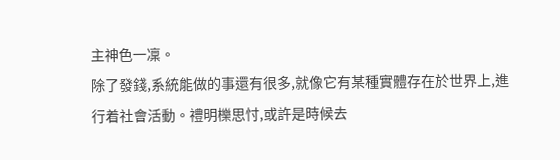主神色一凜。
除了發錢,系統能做的事還有很多,就像它有某種實體存在於世界上,進行着社會活動。禮明櫟思忖,或許是時候去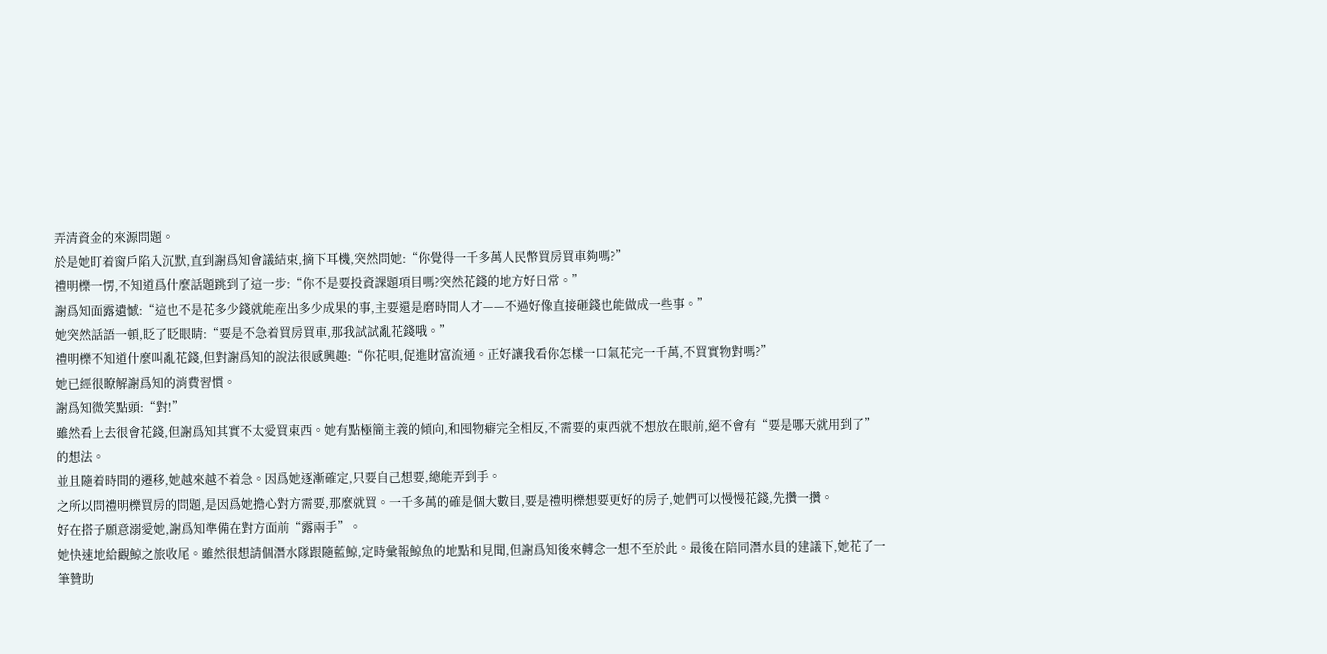弄清資金的來源問題。
於是她盯着窗戶陷入沉默,直到謝爲知會議結束,摘下耳機,突然問她:“你覺得一千多萬人民幣買房買車夠嗎?”
禮明櫟一愣,不知道爲什麼話題跳到了這一步:“你不是要投資課題項目嗎?突然花錢的地方好日常。”
謝爲知面露遺憾:“這也不是花多少錢就能産出多少成果的事,主要還是磨時間人才——不過好像直接砸錢也能做成一些事。”
她突然話語一頓,眨了眨眼睛:“要是不急着買房買車,那我試試亂花錢哦。”
禮明櫟不知道什麼叫亂花錢,但對謝爲知的說法很感興趣:“你花唄,促進財富流通。正好讓我看你怎樣一口氣花完一千萬,不買實物對嗎?”
她已經很瞭解謝爲知的消費習慣。
謝爲知微笑點頭:“對!”
雖然看上去很會花錢,但謝爲知其實不太愛買東西。她有點極簡主義的傾向,和囤物癖完全相反,不需要的東西就不想放在眼前,絕不會有“要是哪天就用到了”的想法。
並且隨着時間的遷移,她越來越不着急。因爲她逐漸確定,只要自己想要,總能弄到手。
之所以問禮明櫟買房的問題,是因爲她擔心對方需要,那麼就買。一千多萬的確是個大數目,要是禮明櫟想要更好的房子,她們可以慢慢花錢,先攢一攢。
好在搭子願意溺愛她,謝爲知準備在對方面前“露兩手”。
她快速地給觀鯨之旅收尾。雖然很想請個潛水隊跟隨藍鯨,定時彙報鯨魚的地點和見聞,但謝爲知後來轉念一想不至於此。最後在陪同潛水員的建議下,她花了一筆贊助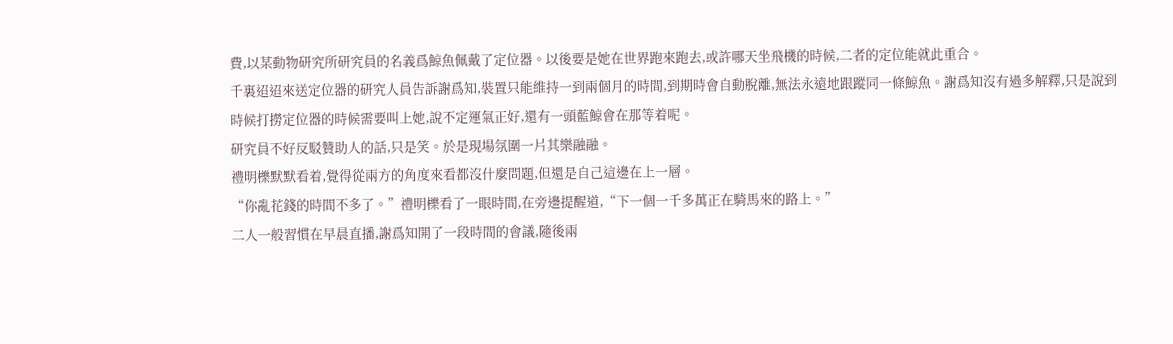費,以某動物研究所研究員的名義爲鯨魚佩戴了定位器。以後要是她在世界跑來跑去,或許哪天坐飛機的時候,二者的定位能就此重合。
千裏迢迢來送定位器的研究人員告訴謝爲知,裝置只能維持一到兩個月的時間,到期時會自動脫離,無法永遠地跟蹤同一條鯨魚。謝爲知沒有過多解釋,只是說到時候打撈定位器的時候需要叫上她,說不定運氣正好,還有一頭藍鯨會在那等着呢。
研究員不好反駁贊助人的話,只是笑。於是現場氛圍一片其樂融融。
禮明櫟默默看着,覺得從兩方的角度來看都沒什麼問題,但還是自己這邊在上一層。
“你亂花錢的時間不多了。”禮明櫟看了一眼時間,在旁邊提醒道,“下一個一千多萬正在騎馬來的路上。”
二人一般習慣在早晨直播,謝爲知開了一段時間的會議,隨後兩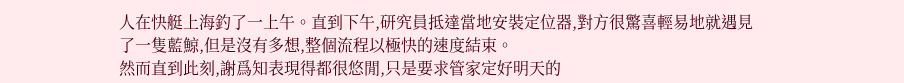人在快艇上海釣了一上午。直到下午,研究員抵達當地安裝定位器,對方很驚喜輕易地就遇見了一隻藍鯨,但是沒有多想,整個流程以極快的速度結束。
然而直到此刻,謝爲知表現得都很悠閒,只是要求管家定好明天的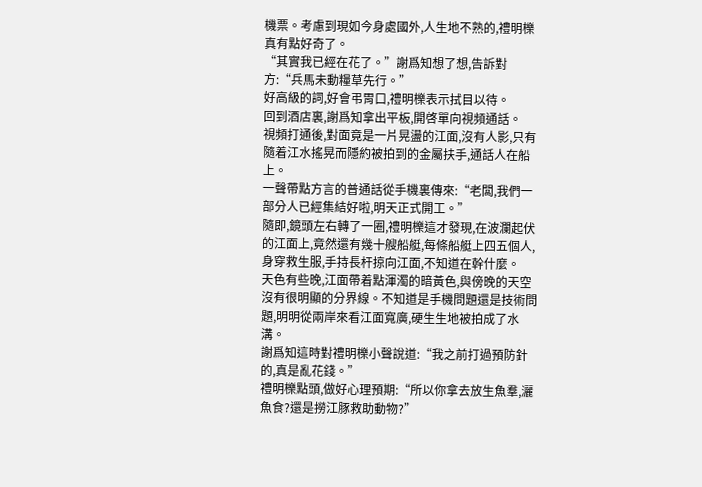機票。考慮到現如今身處國外,人生地不熟的,禮明櫟真有點好奇了。
“其實我已經在花了。”謝爲知想了想,告訴對方:“兵馬未動糧草先行。”
好高級的詞,好會弔胃口,禮明櫟表示拭目以待。
回到酒店裏,謝爲知拿出平板,開啓單向視頻通話。
視頻打通後,對面竟是一片晃盪的江面,沒有人影,只有隨着江水搖晃而隱約被拍到的金屬扶手,通話人在船上。
一聲帶點方言的普通話從手機裏傳來:“老闆,我們一部分人已經集結好啦,明天正式開工。”
隨即,鏡頭左右轉了一圈,禮明櫟這才發現,在波瀾起伏的江面上,竟然還有幾十艘船艇,每條船艇上四五個人,身穿救生服,手持長杆掠向江面,不知道在幹什麼。
天色有些晚,江面帶着點渾濁的暗黃色,與傍晚的天空沒有很明顯的分界線。不知道是手機問題還是技術問題,明明從兩岸來看江面寬廣,硬生生地被拍成了水溝。
謝爲知這時對禮明櫟小聲說道:“我之前打過預防針的,真是亂花錢。”
禮明櫟點頭,做好心理預期:“所以你拿去放生魚羣,灑魚食?還是撈江豚救助動物?”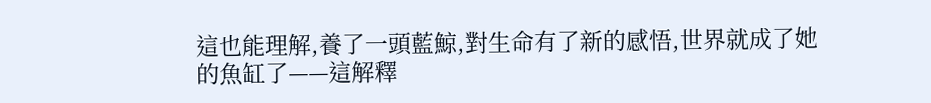這也能理解,養了一頭藍鯨,對生命有了新的感悟,世界就成了她的魚缸了——這解釋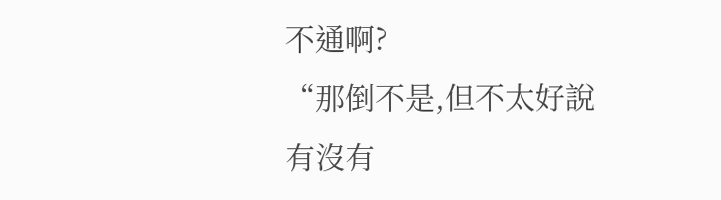不通啊?
“那倒不是,但不太好說有沒有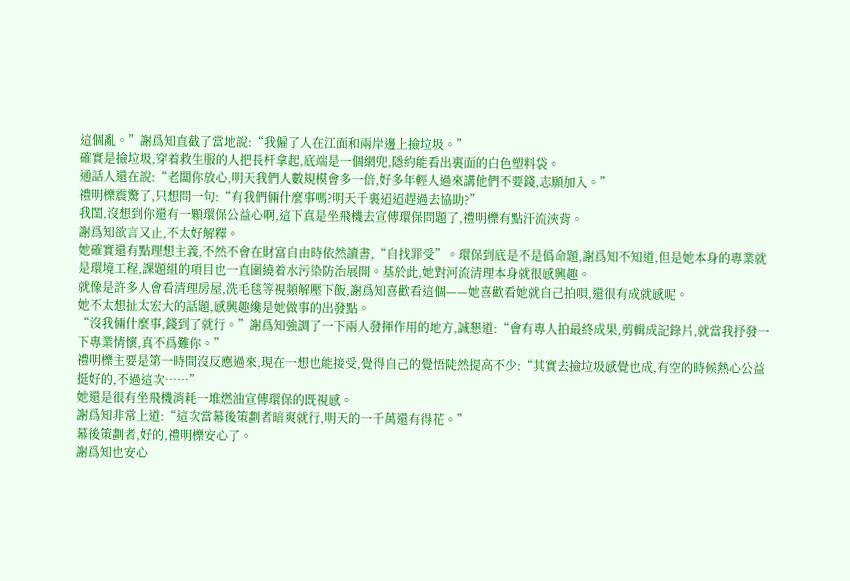這個亂。”謝爲知直截了當地說:“我僱了人在江面和兩岸邊上撿垃圾。”
確實是撿垃圾,穿着救生服的人把長杆拿起,底端是一個網兜,隱約能看出裏面的白色塑料袋。
通話人還在說:“老闆你放心,明天我們人數規模會多一倍,好多年輕人過來講他們不要錢,志願加入。”
禮明櫟震驚了,只想問一句:“有我們倆什麼事嗎?明天千裏迢迢趕過去協助?”
我閨,沒想到你還有一顆環保公益心啊,這下真是坐飛機去宣傳環保問題了,禮明櫟有點汗流浹背。
謝爲知欲言又止,不太好解釋。
她確實還有點理想主義,不然不會在財富自由時依然讀書,“自找罪受”。環保到底是不是僞命題,謝爲知不知道,但是她本身的專業就是環境工程,課題組的項目也一直圍繞着水污染防治展開。基於此,她對河流清理本身就很感興趣。
就像是許多人會看清理房屋,洗毛毯等視頻解壓下飯,謝爲知喜歡看這個——她喜歡看她就自己拍唄,還很有成就感呢。
她不太想扯太宏大的話題,感興趣纔是她做事的出發點。
“沒我倆什麼事,錢到了就行。”謝爲知強調了一下兩人發揮作用的地方,誠懇道:“會有專人拍最終成果,剪輯成記錄片,就當我抒發一下專業情懷,真不爲難你。”
禮明櫟主要是第一時間沒反應過來,現在一想也能接受,覺得自己的覺悟陡然提高不少:“其實去撿垃圾感覺也成,有空的時候熱心公益挺好的,不過這次……”
她還是很有坐飛機消耗一堆燃油宣傳環保的既視感。
謝爲知非常上道:“這次當幕後策劃者暗爽就行,明天的一千萬還有得花。”
幕後策劃者,好的,禮明櫟安心了。
謝爲知也安心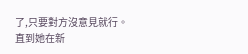了,只要對方沒意見就行。
直到她在新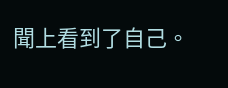聞上看到了自己。